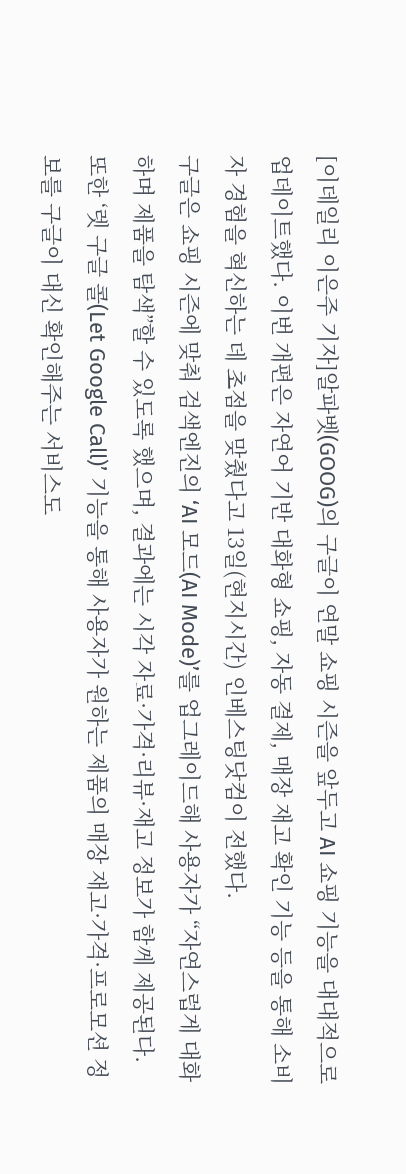[이데일리 이은주 기자]알파벳(GOOG)의 구글이 연말 쇼핑 시즌을 앞두고 AI 쇼핑 기능을 대대적으로 업데이트했다. 이번 개편은 자연어 기반 대화형 쇼핑, 자동 결제, 매장 재고 확인 기능 등을 통해 소비자 경험을 혁신하는 데 초점을 맞췄다고 13일(현지시간) 인베스팅닷컴이 전했다.
구글은 쇼핑 시즌에 맞춰 검색엔진의 ‘AI 모드(AI Mode)’를 업그레이드해 사용자가 “자연스럽게 대화하며 제품을 탐색”할 수 있도록 했으며, 결과에는 시각 자료·가격·리뷰·재고 정보가 함께 제공된다.
또한 ‘렛 구글 콜(Let Google Call)’ 기능을 통해 사용자가 원하는 제품의 매장 재고·가격·프로모션 정보를 구글이 대신 확인해주는 서비스도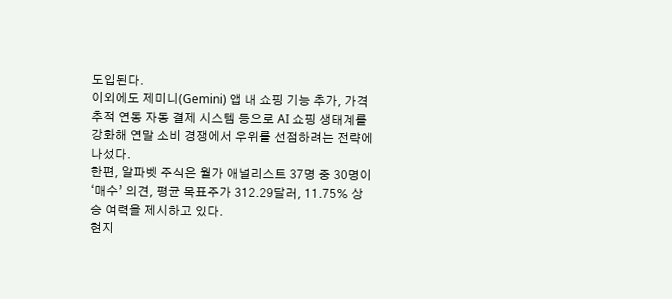도입된다.
이외에도 제미니(Gemini) 앱 내 쇼핑 기능 추가, 가격 추적 연동 자동 결제 시스템 등으로 AI 쇼핑 생태계를 강화해 연말 소비 경쟁에서 우위를 선점하려는 전략에 나섰다.
한편, 알파벳 주식은 월가 애널리스트 37명 중 30명이 ‘매수’ 의견, 평균 목표주가 312.29달러, 11.75% 상승 여력을 제시하고 있다.
현지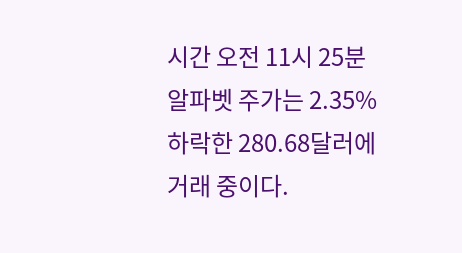시간 오전 11시 25분 알파벳 주가는 2.35% 하락한 280.68달러에 거래 중이다.